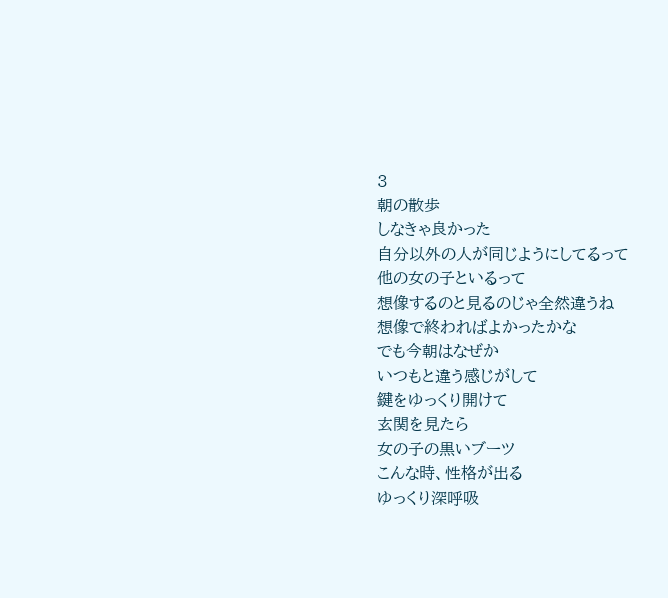3
朝の散歩
しなきゃ良かった
自分以外の人が同じようにしてるって
他の女の子といるって
想像するのと見るのじゃ全然違うね
想像で終わればよかったかな
でも今朝はなぜか
いつもと違う感じがして
鍵をゆっくり開けて
玄関を見たら
女の子の黒いブーツ
こんな時、性格が出る
ゆっくり深呼吸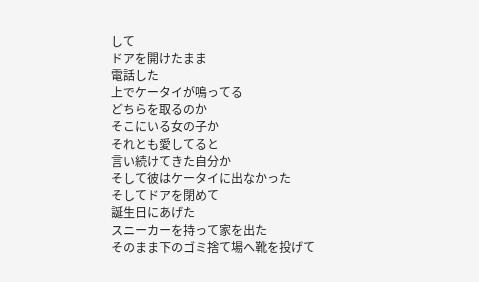して
ドアを開けたまま
電話した
上でケータイが鳴ってる
どちらを取るのか
そこにいる女の子か
それとも愛してると
言い続けてきた自分か
そして彼はケータイに出なかった
そしてドアを閉めて
誕生日にあげた
スニーカーを持って家を出た
そのまま下のゴミ捨て場へ靴を投げて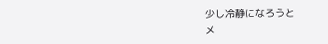少し冷静になろうと
メ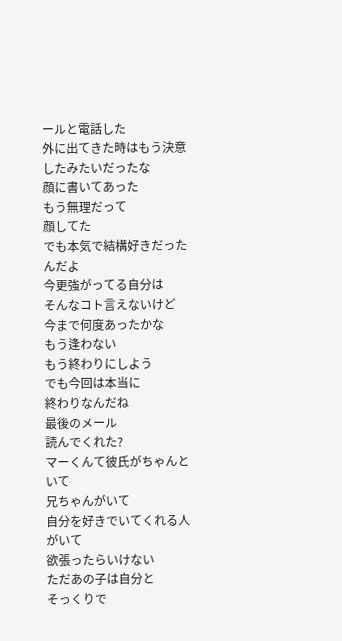ールと電話した
外に出てきた時はもう決意したみたいだったな
顔に書いてあった
もう無理だって
顔してた
でも本気で結構好きだったんだよ
今更強がってる自分は
そんなコト言えないけど
今まで何度あったかな
もう逢わない
もう終わりにしよう
でも今回は本当に
終わりなんだね
最後のメール
読んでくれた?
マーくんて彼氏がちゃんといて
兄ちゃんがいて
自分を好きでいてくれる人がいて
欲張ったらいけない
ただあの子は自分と
そっくりで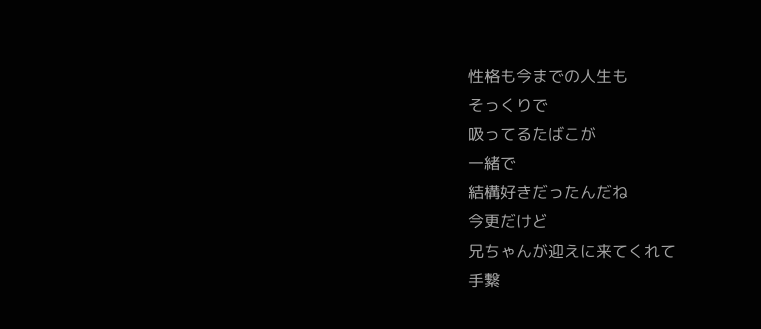性格も今までの人生も
そっくりで
吸ってるたばこが
一緒で
結構好きだったんだね
今更だけど
兄ちゃんが迎えに来てくれて
手繋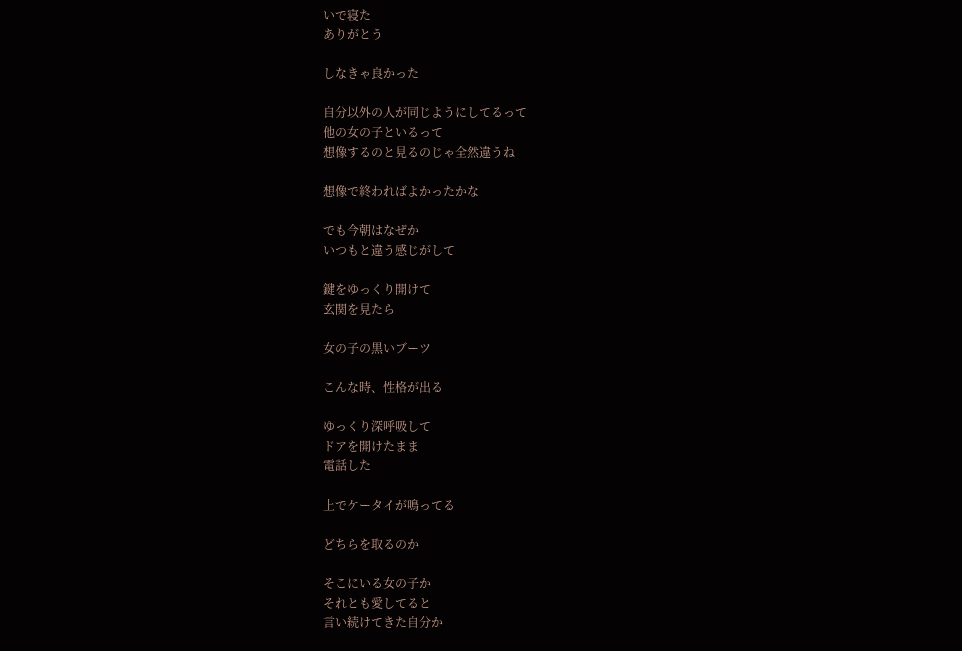いで寝た
ありがとう

しなきゃ良かった

自分以外の人が同じようにしてるって
他の女の子といるって
想像するのと見るのじゃ全然違うね

想像で終わればよかったかな

でも今朝はなぜか
いつもと違う感じがして

鍵をゆっくり開けて
玄関を見たら

女の子の黒いブーツ

こんな時、性格が出る

ゆっくり深呼吸して
ドアを開けたまま
電話した

上でケータイが鳴ってる

どちらを取るのか

そこにいる女の子か
それとも愛してると
言い続けてきた自分か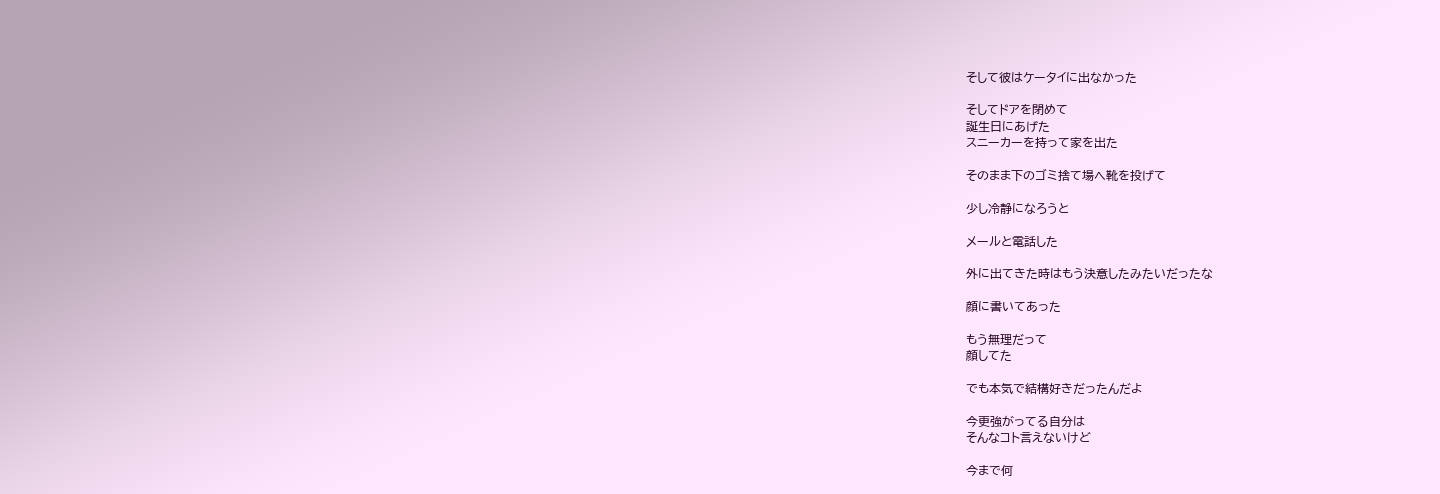そして彼はケータイに出なかった

そしてドアを閉めて
誕生日にあげた
スニーカーを持って家を出た

そのまま下のゴミ捨て場へ靴を投げて

少し冷静になろうと

メールと電話した

外に出てきた時はもう決意したみたいだったな

顔に書いてあった

もう無理だって
顔してた

でも本気で結構好きだったんだよ

今更強がってる自分は
そんなコト言えないけど

今まで何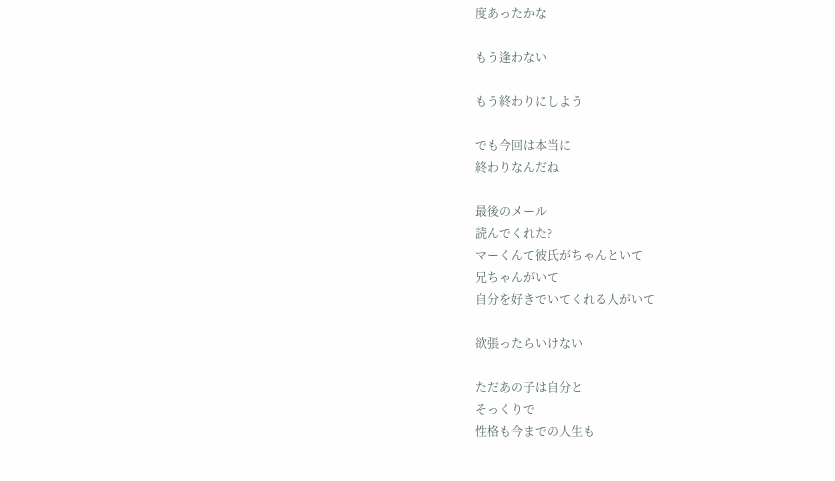度あったかな

もう逢わない

もう終わりにしよう

でも今回は本当に
終わりなんだね

最後のメール
読んでくれた?
マーくんて彼氏がちゃんといて
兄ちゃんがいて
自分を好きでいてくれる人がいて

欲張ったらいけない

ただあの子は自分と
そっくりで
性格も今までの人生も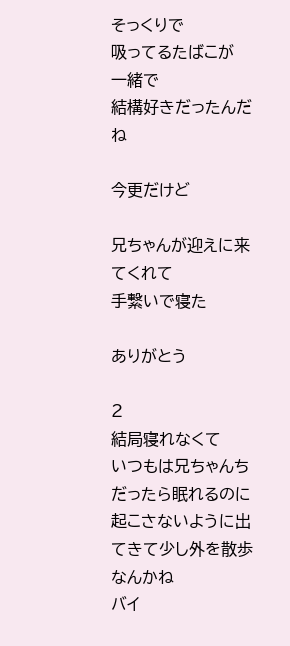そっくりで
吸ってるたばこが
一緒で
結構好きだったんだね

今更だけど

兄ちゃんが迎えに来てくれて
手繋いで寝た

ありがとう

2
結局寝れなくて
いつもは兄ちゃんちだったら眠れるのに
起こさないように出てきて少し外を散歩
なんかね
バイ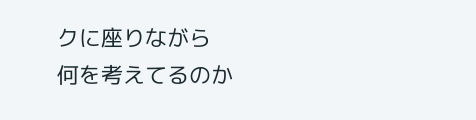クに座りながら
何を考えてるのか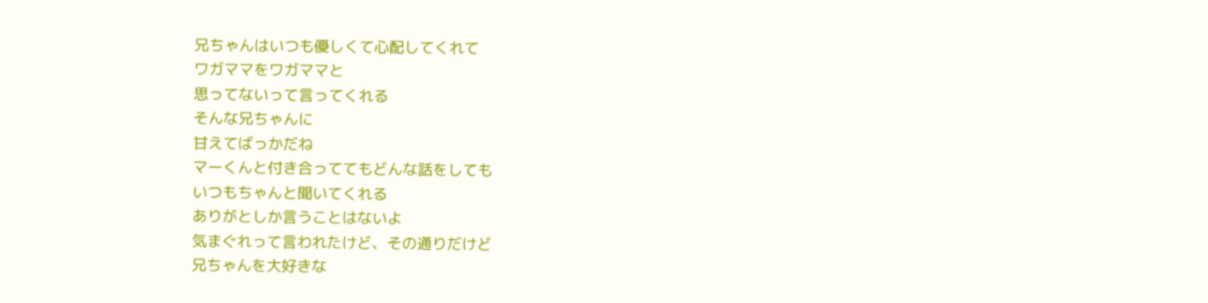兄ちゃんはいつも優しくて心配してくれて
ワガママをワガママと
思ってないって言ってくれる
そんな兄ちゃんに
甘えてばっかだね
マーくんと付き合っててもどんな話をしても
いつもちゃんと聞いてくれる
ありがとしか言うことはないよ
気まぐれって言われたけど、その通りだけど
兄ちゃんを大好きな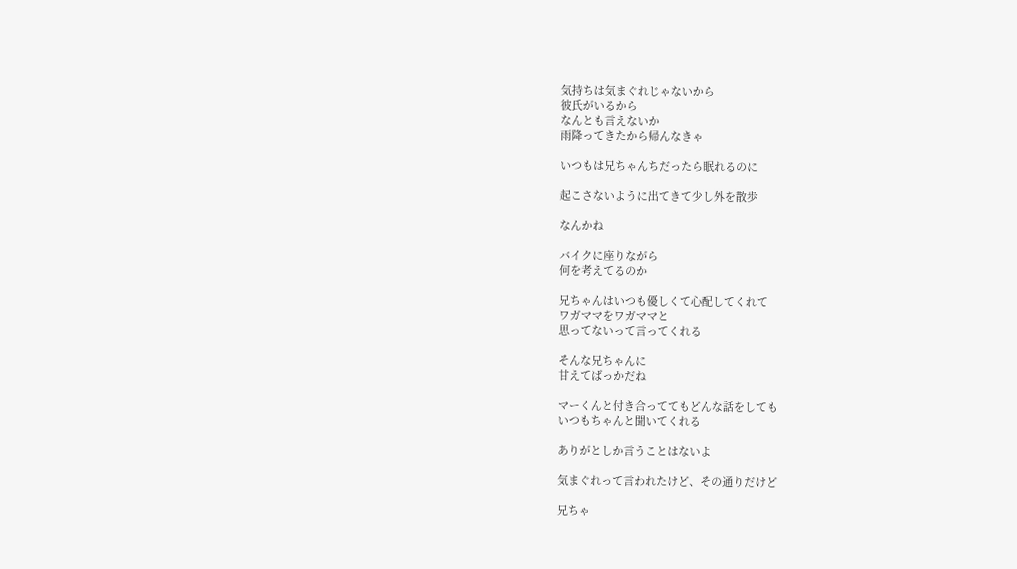気持ちは気まぐれじゃないから
彼氏がいるから
なんとも言えないか
雨降ってきたから帰んなきゃ

いつもは兄ちゃんちだったら眠れるのに

起こさないように出てきて少し外を散歩

なんかね

バイクに座りながら
何を考えてるのか

兄ちゃんはいつも優しくて心配してくれて
ワガママをワガママと
思ってないって言ってくれる

そんな兄ちゃんに
甘えてばっかだね

マーくんと付き合っててもどんな話をしても
いつもちゃんと聞いてくれる

ありがとしか言うことはないよ

気まぐれって言われたけど、その通りだけど

兄ちゃ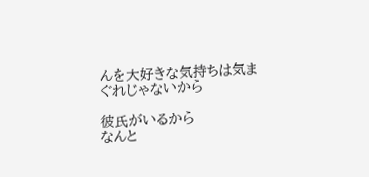んを大好きな気持ちは気まぐれじゃないから

彼氏がいるから
なんと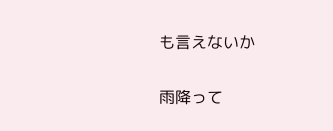も言えないか

雨降って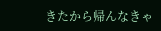きたから帰んなきゃ